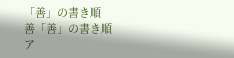「善」の書き順
善「善」の書き順ア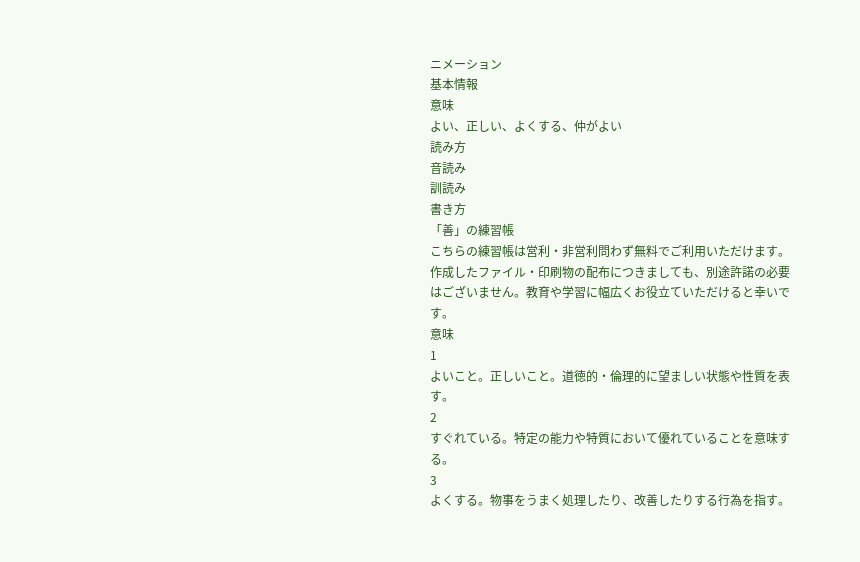ニメーション
基本情報
意味
よい、正しい、よくする、仲がよい
読み方
音読み
訓読み
書き方
「善」の練習帳
こちらの練習帳は営利・非営利問わず無料でご利用いただけます。作成したファイル・印刷物の配布につきましても、別途許諾の必要はございません。教育や学習に幅広くお役立ていただけると幸いです。
意味
1
よいこと。正しいこと。道徳的・倫理的に望ましい状態や性質を表す。
2
すぐれている。特定の能力や特質において優れていることを意味する。
3
よくする。物事をうまく処理したり、改善したりする行為を指す。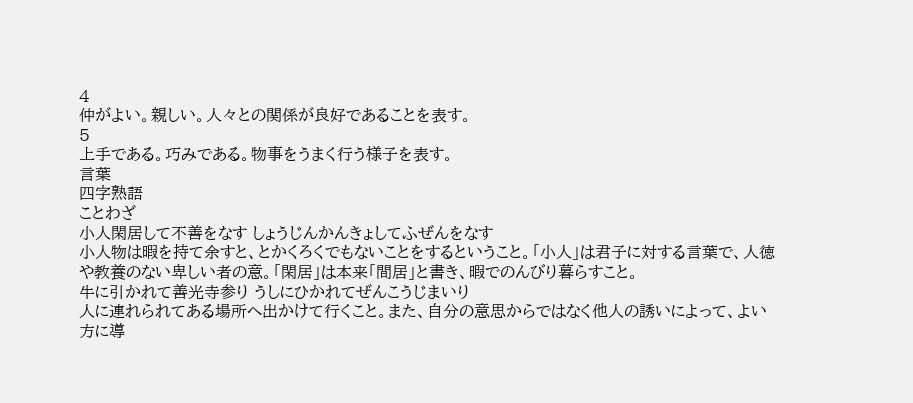4
仲がよい。親しい。人々との関係が良好であることを表す。
5
上手である。巧みである。物事をうまく行う様子を表す。
言葉
四字熟語
ことわざ
小人閑居して不善をなす しょうじんかんきょしてふぜんをなす
小人物は暇を持て余すと、とかくろくでもないことをするということ。「小人」は君子に対する言葉で、人徳や教養のない卑しい者の意。「閑居」は本来「間居」と書き、暇でのんびり暮らすこと。
牛に引かれて善光寺参り うしにひかれてぜんこうじまいり
人に連れられてある場所へ出かけて行くこと。また、自分の意思からではなく他人の誘いによって、よい方に導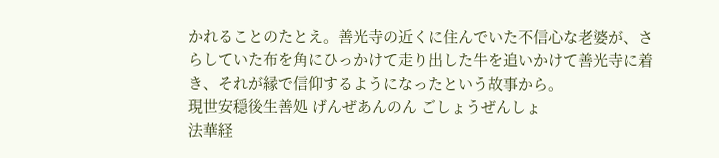かれることのたとえ。善光寺の近くに住んでいた不信心な老婆が、さらしていた布を角にひっかけて走り出した牛を追いかけて善光寺に着き、それが縁で信仰するようになったという故事から。
現世安穏後生善処 げんぜあんのん ごしょうぜんしょ
法華経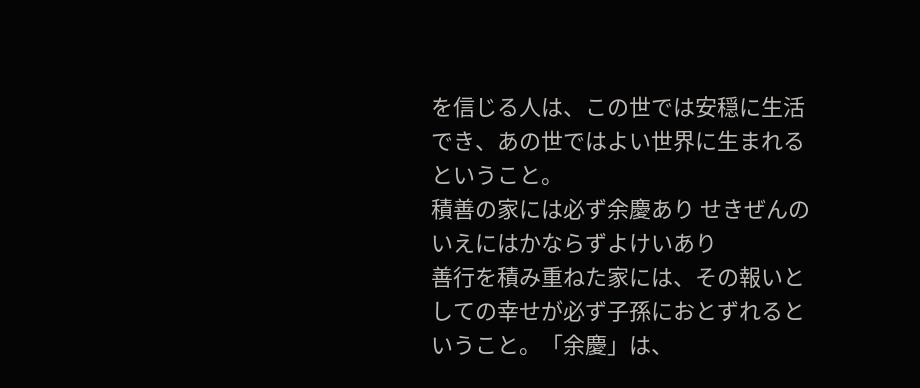を信じる人は、この世では安穏に生活でき、あの世ではよい世界に生まれるということ。
積善の家には必ず余慶あり せきぜんのいえにはかならずよけいあり
善行を積み重ねた家には、その報いとしての幸せが必ず子孫におとずれるということ。「余慶」は、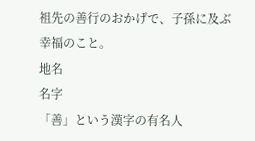祖先の善行のおかげで、子孫に及ぶ幸福のこと。
地名
名字
「善」という漢字の有名人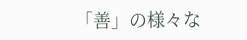「善」の様々な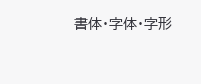書体・字体・字形